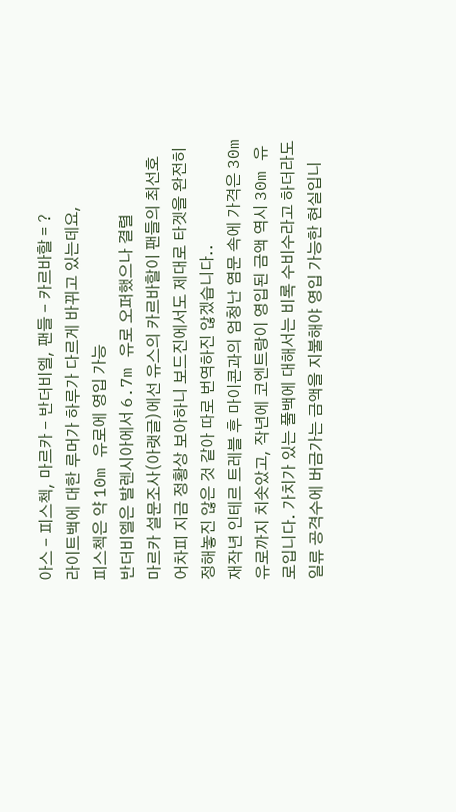아스 - 피스첵, 마르카 - 반더비엘, 팬들 - 카르바할 = ?
라이트백에 대한 루머가 하루가 다르게 바뀌고 있는데요,
피스첵은 약 10m 유로에 영입 가능
반더비엘은 발렌시아에서 6.7m 유로 오퍼했으나 결렬
마르카 설문조사(아랫글)에선 유스의 카르바할이 팬들의 최선호
어차피 지금 정황상 보아하니 보드진에서도 제대로 타겟을 완전히 정해놓진 않은 것 같아 따로 번역하진 않겠습니다..
재작년 인테르 트레블 후 마이콘과의 엄청난 염문 속에 가격은 30m 유로까지 치솟았고, 작년에 코엔트랑이 영입된 금액 역시 30m 유로입니다. 가치가 있는 풀백에 대해서는 비록 수비수라고 하더라도 일류 공격수에 버금가는 금액을 지불해야 영입 가능한 현실입니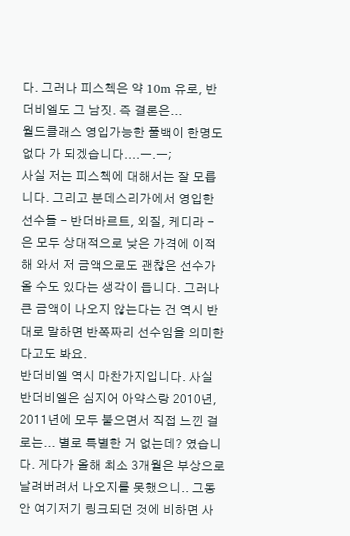다. 그러나 피스첵은 약 10m 유로, 반더비엘도 그 남짓. 즉 결론은...
월드클래스 영입가능한 풀백이 한명도 없다 가 되겠습니다....ㅡ.ㅡ;
사실 저는 피스첵에 대해서는 잘 모릅니다. 그리고 분데스리가에서 영입한 선수들 - 반더바르트, 외질, 케디라 - 은 모두 상대적으로 낮은 가격에 이적해 와서 저 금액으로도 괜찮은 선수가 올 수도 있다는 생각이 듭니다. 그러나 큰 금액이 나오지 않는다는 건 역시 반대로 말하면 반쪽짜리 선수임을 의미한다고도 봐요.
반더비엘 역시 마찬가지입니다. 사실 반더비엘은 심지어 아약스랑 2010년, 2011년에 모두 붙으면서 직접 느낀 걸로는... 별로 특별한 거 없는데? 였습니다. 게다가 올해 최소 3개월은 부상으로 날려버려서 나오지를 못했으니.. 그동안 여기저기 링크되던 것에 비하면 사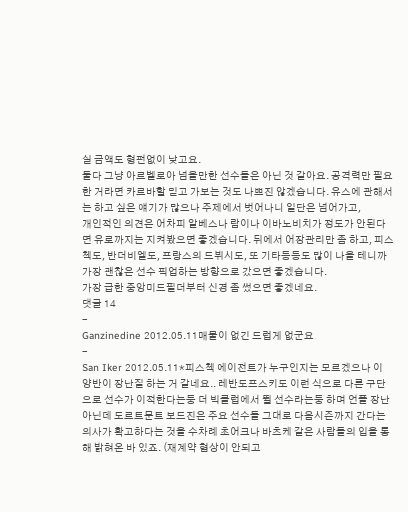실 금액도 형펀없이 낮고요.
둘다 그냥 아르벨로아 넘을만한 선수들은 아닌 것 같아요. 공격력만 필요한 거라면 카르바할 믿고 가보는 것도 나쁘진 않겠습니다. 유스에 관해서는 하고 싶은 얘기가 많으나 주제에서 벗어나니 일단은 넘어가고,
개인적인 의견은 어차피 알베스나 람이나 이바노비치가 정도가 안된다면 유로까지는 지켜봤으면 좋겠습니다. 뒤에서 어장관리만 좀 하고, 피스첵도, 반더비엘도, 프랑스의 드뷔시도, 또 기타등등도 많이 나올 테니까 가장 괜찮은 선수 픽업하는 방향으로 갔으면 좋겠습니다.
가장 급한 중앙미드필더부터 신경 좀 썼으면 좋겠네요.
댓글 14
-
Ganzinedine 2012.05.11매물이 없긴 드럽게 없군요
-
San Iker 2012.05.11*피스첵 에이전트가 누구인지는 모르겠으나 이 양반이 장난질 하는 거 같네요.. 레반도프스키도 이런 식으로 다른 구단으로 선수가 이적한다는둥 더 빅클럽에서 뛸 선수라는둥 하며 언플 장난 아닌데 도르트문트 보드진은 주요 선수들 그대로 다음시즌까지 간다는 의사가 확고하다는 것을 수차례 초어크나 바츠케 같은 사람들의 입을 통해 밝혀온 바 있죠. (재계약 협상이 안되고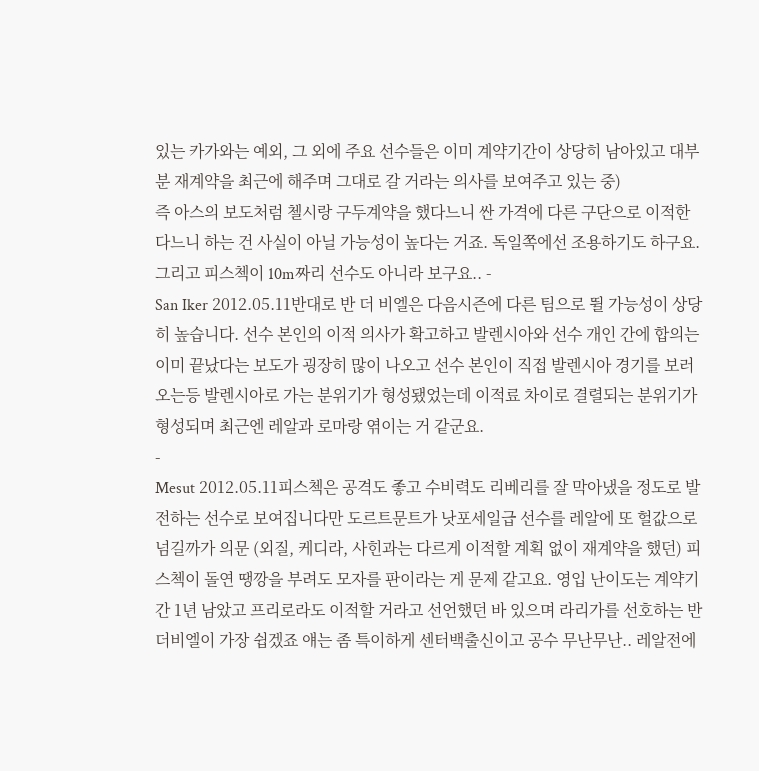있는 카가와는 예외, 그 외에 주요 선수들은 이미 계약기간이 상당히 남아있고 대부분 재계약을 최근에 해주며 그대로 갈 거라는 의사를 보여주고 있는 중)
즉 아스의 보도처럼 첼시랑 구두계약을 했다느니 싼 가격에 다른 구단으로 이적한다느니 하는 건 사실이 아닐 가능성이 높다는 거죠. 독일쪽에선 조용하기도 하구요.
그리고 피스첵이 10m짜리 선수도 아니라 보구요.. -
San Iker 2012.05.11반대로 반 더 비엘은 다음시즌에 다른 팀으로 뛸 가능성이 상당히 높습니다. 선수 본인의 이적 의사가 확고하고 발렌시아와 선수 개인 간에 합의는 이미 끝났다는 보도가 굉장히 많이 나오고 선수 본인이 직접 발렌시아 경기를 보러오는등 발렌시아로 가는 분위기가 형성됐었는데 이적료 차이로 결렬되는 분위기가 형성되며 최근엔 레알과 로마랑 엮이는 거 같군요.
-
Mesut 2012.05.11피스첵은 공격도 좋고 수비력도 리베리를 잘 막아냈을 정도로 발전하는 선수로 보여집니다만 도르트문트가 낫포세일급 선수를 레알에 또 헐값으로 넘길까가 의문 (외질, 케디라, 사힌과는 다르게 이적할 계획 없이 재계약을 했던) 피스첵이 돌연 땡깡을 부려도 모자를 판이라는 게 문제 같고요. 영입 난이도는 계약기간 1년 남았고 프리로라도 이적할 거라고 선언했던 바 있으며 라리가를 선호하는 반더비엘이 가장 쉽겠죠 얘는 좀 특이하게 센터백출신이고 공수 무난무난.. 레알전에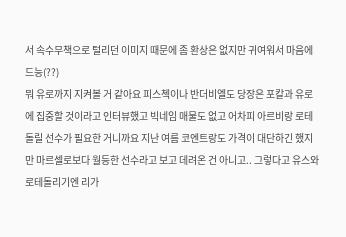서 속수무책으로 털리던 이미지 때문에 좀 환상은 없지만 귀여워서 마음에 드능(??)
뭐 유로까지 지켜볼 거 같아요 피스첵이나 반더비엘도 당장은 포칼과 유로에 집중할 것이라고 인터뷰했고 빅네임 매물도 없고 어차피 아르비랑 로테 돌릴 선수가 필요한 거니까요 지난 여름 코엔트랑도 가격이 대단하긴 했지만 마르셀로보다 월등한 선수라고 보고 데려온 건 아니고.. 그렇다고 유스와 로테돌리기엔 리가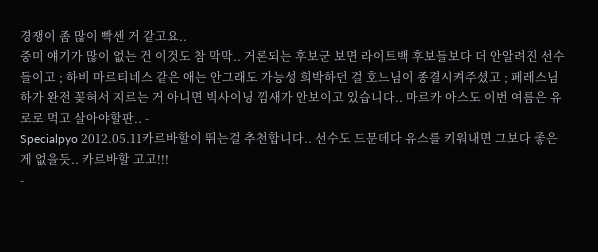경쟁이 좀 많이 빡센 거 같고요..
중미 얘기가 많이 없는 건 이것도 참 막막.. 거론되는 후보군 보면 라이트백 후보들보다 더 안알려진 선수들이고 ; 하비 마르티네스 같은 애는 안그래도 가능성 희박하던 걸 호느님이 종결시켜주셨고 ; 페레스님하가 완전 꽂혀서 지르는 거 아니면 빅사이닝 낌새가 안보이고 있습니다.. 마르카 아스도 이번 여름은 유로로 먹고 살아야할판.. -
Specialpyo 2012.05.11카르바할이 뛰는걸 추천합니다.. 선수도 드문데다 유스를 키워내면 그보다 좋은게 없을듯.. 카르바할 고고!!!
-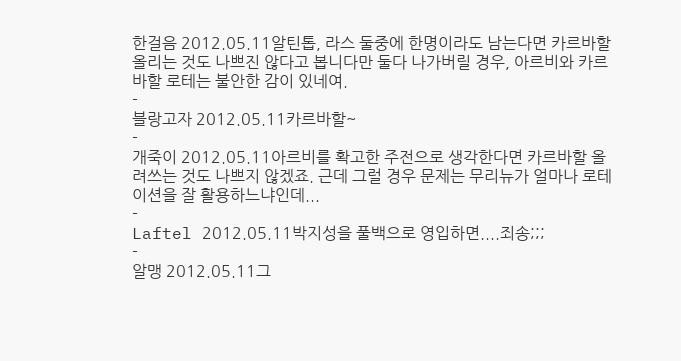한걸음 2012.05.11알틴톱, 라스 둘중에 한명이라도 남는다면 카르바할 올리는 것도 나쁘진 않다고 봅니다만 둘다 나가버릴 경우, 아르비와 카르바할 로테는 불안한 감이 있네여.
-
블랑고자 2012.05.11카르바할~
-
개죽이 2012.05.11아르비를 확고한 주전으로 생각한다면 카르바할 올려쓰는 것도 나쁘지 않겠죠. 근데 그럴 경우 문제는 무리뉴가 얼마나 로테이션을 잘 활용하느냐인데...
-
Laftel 2012.05.11박지성을 풀백으로 영입하면....죄송;;;
-
알맹 2012.05.11그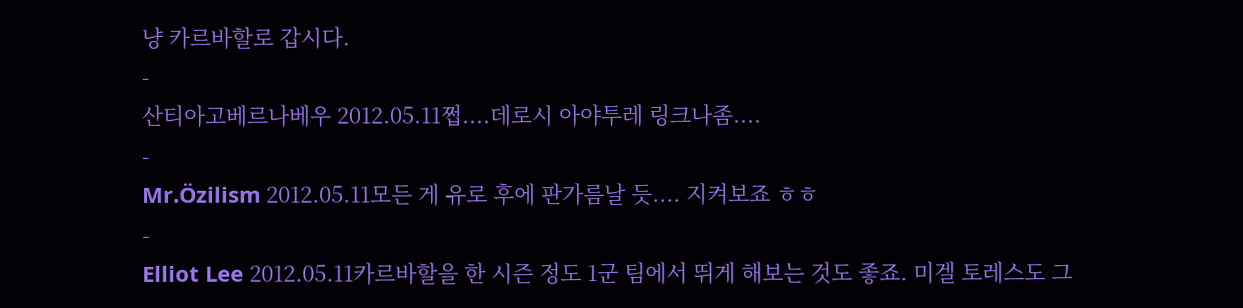냥 카르바할로 갑시다.
-
산티아고베르나베우 2012.05.11쩝....데로시 아야투레 링크나좀....
-
Mr.Özilism 2012.05.11모든 게 유로 후에 판가름날 듯.... 지켜보죠 ㅎㅎ
-
Elliot Lee 2012.05.11카르바할을 한 시즌 정도 1군 팀에서 뛰게 해보는 것도 좋죠. 미겔 토레스도 그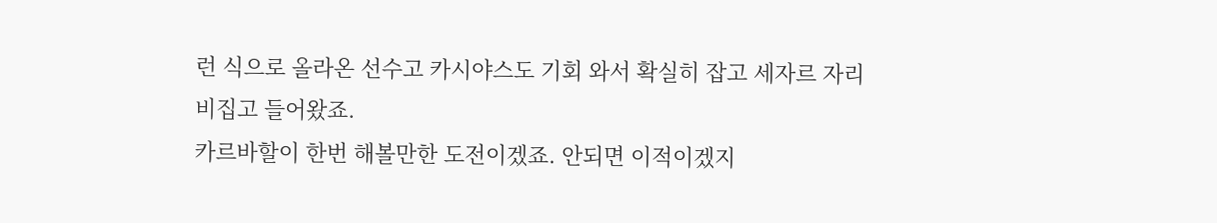런 식으로 올라온 선수고 카시야스도 기회 와서 확실히 잡고 세자르 자리 비집고 들어왔죠.
카르바할이 한번 해볼만한 도전이겠죠. 안되면 이적이겠지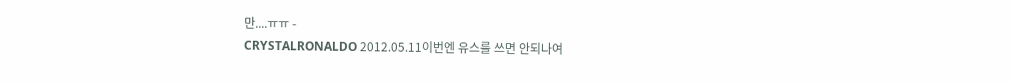만....ㅠㅠ -
CRYSTALRONALDO 2012.05.11이번엔 유스를 쓰면 안되나여